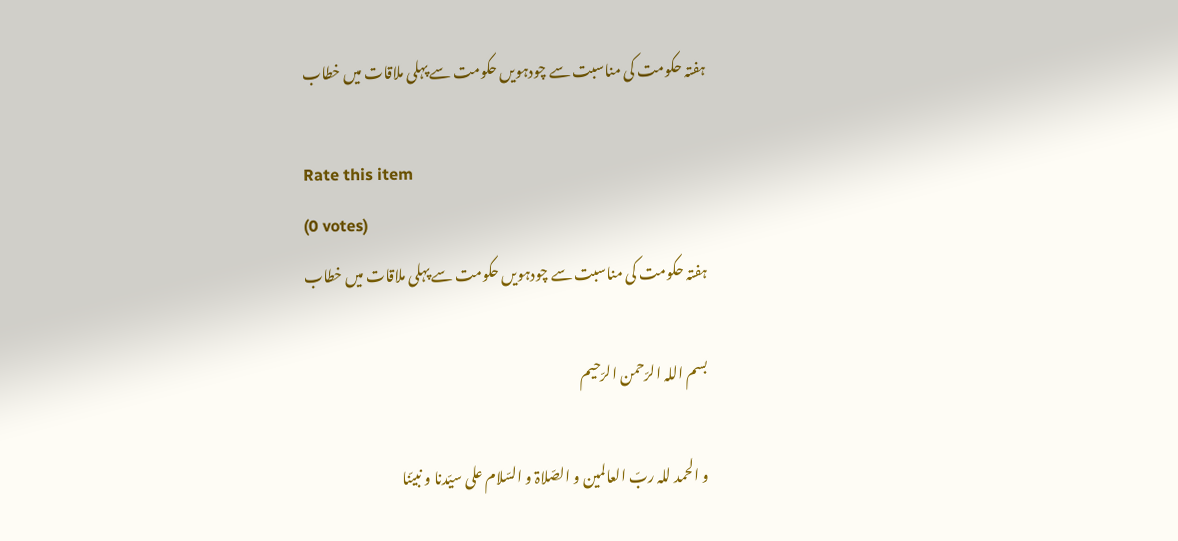ہفتہ حکومت کی مناسبت سے چودہویں حکومت سے پہلی ملاقات میں خطاب

Rate this item
(0 votes)
ہفتہ حکومت کی مناسبت سے چودہویں حکومت سے پہلی ملاقات میں خطاب

بسم اللہ الرّحمن الرّحیم

و الحمد للہ ربّ العالمین و الصّلاۃ و السّلام علی سیّدنا و نبیّنا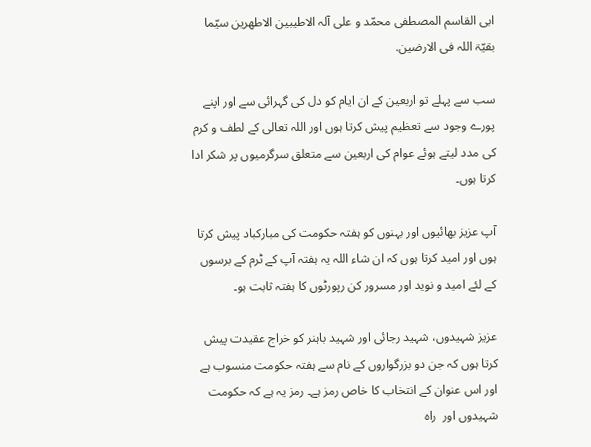ابی ‌القاسم المصطفی محمّد و علی آلہ الاطیبین الاطھرین سیّما بقیّۃ اللہ فی الارضین.

سب سے پہلے تو اربعین کے ان ایام کو دل کی گہرائی سے اور اپنے پورے وجود سے تعظیم پیش کرتا ہوں اور اللہ تعالی کے لطف و کرم کی مدد لیتے ہوئے عوام کی اربعین سے متعلق سرگرمیوں پر شکر ادا کرتا ہوں۔

آپ عزیز بھائیوں اور بہنوں کو ہفتہ حکومت کی مبارکباد پیش کرتا ہوں اور امید کرتا ہوں کہ ان شاء اللہ یہ ہفتہ آپ کے ٹرم کے برسوں کے لئے امید و نوید اور مسرور کن رپورٹوں کا ہفتہ ثابت ہو۔

عزیز شہیدوں، شہید رجائی اور شہید باہنر کو خراج عقیدت پیش کرتا ہوں کہ جن دو بزرگواروں کے نام سے ہفتہ حکومت منسوب ہے اور اس عنوان کے انتخاب کا خاص رمز ہے۔ رمز یہ ہے کہ حکومت شہیدوں اور  راہ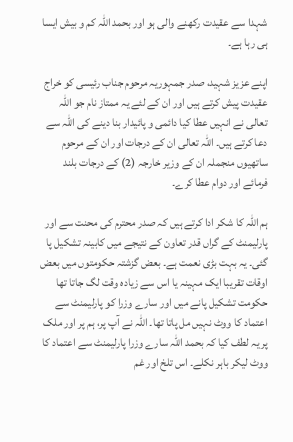شہدا سے عقیدت رکھنے والی ہو اور بحمد اللہ کم و بیش ایسا ہی رہا ہے۔

اپنے عزیز شہید، صدر جمہوریہ مرحوم جناب رئیسی کو خراج عقیدت پیش کرتے ہیں اور ان کے لئے یہ ممتاز نام جو اللہ تعالی نے انہیں عطا کیا دائمی و پائيدار بنا دینے کی اللہ سے دعا کرتے ہیں۔ اللہ تعالی ان کے درجات اور ان کے مرحوم ساتھیوں منجملہ ان کے وزیر خارجہ (2) کے درجات بلند فرمائے اور دوام عطا کرے۔

ہم اللہ کا شکر ادا کرتے ہیں کہ صدر محترم کی محنت سے اور پارلیمنٹ کے گراں قدر تعاون کے نتیجے میں کابینہ تشکیل پا گئی۔ یہ بہت بڑی نعمت ہے۔ بعض گزشتہ حکومتوں میں بعض اوقات تقریبا ایک مہینہ یا اس سے زیادہ وقت لگ جاتا تھا حکومت تشکیل پانے میں اور سارے وزرا کو پارلیمنٹ سے اعتماد کا ووٹ نہیں مل پاتا تھا۔ اللہ نے آپ پر، ہم پر اور ملک پر یہ لطف کیا کہ بحمد اللہ سارے وزرا پارلیمنٹ سے اعتماد کا ووٹ لیکر باہر نکلے۔ اس تلخ اور غم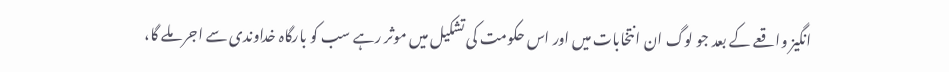انگیز واقعے کے بعد جو لوگ ان انتخابات میں اور اس حکومت کی تشکیل میں موثر رہے سب کو بارگاہ خداوندی سے اجر ملے گا،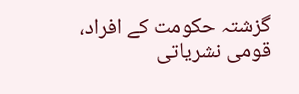گزشتہ حکومت کے افراد، قومی نشریاتی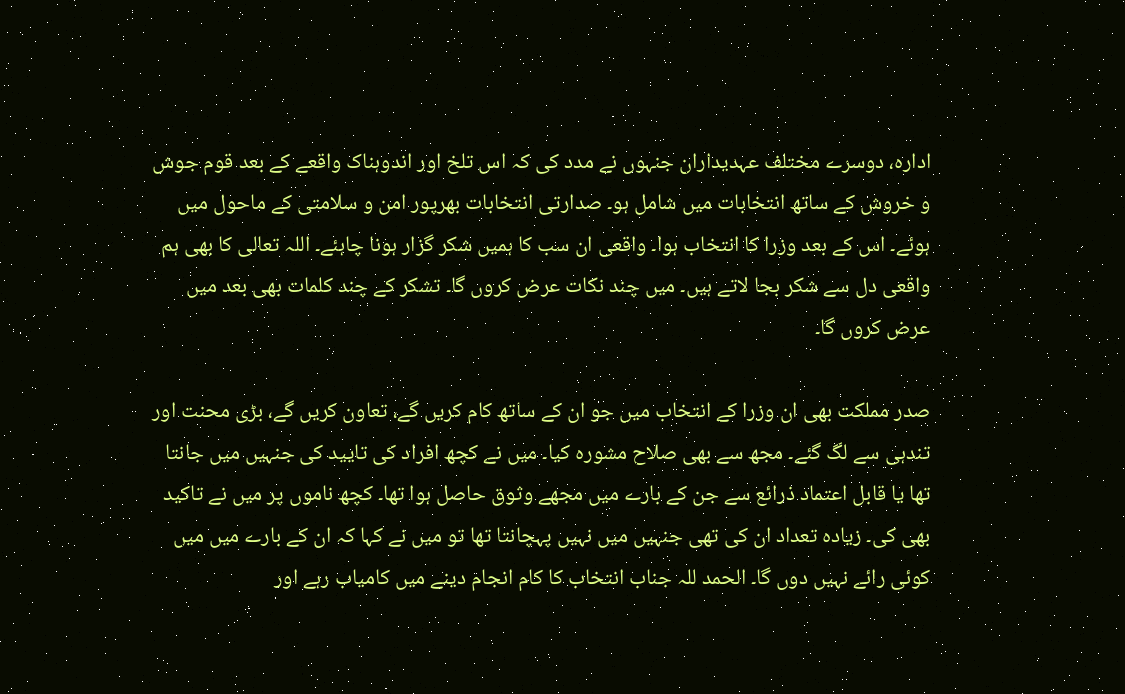ادارہ، دوسرے مختلف عہدیداران جنہوں نے مدد کی کہ اس تلخ اور اندوہناک واقعے کے بعد قوم جوش و خروش کے ساتھ انتخابات میں شامل ہو۔ صدارتی انتخابات بھرپور امن و سلامتی کے ماحول میں ہوئے۔ اس کے بعد وزرا کا انتخاب ہوا۔ واقعی ان سب کا ہمیں شکر گزار ہونا چاہئے۔ اللہ تعالی کا بھی ہم واقعی دل سے شکر بجا لاتے ہیں۔ میں چند نکات عرض کروں گا۔ تشکر کے چند کلمات بھی بعد میں عرض کروں گا۔

صدر مملکت بھی ان وزرا کے انتخاب میں جو ان کے ساتھ کام کریں گے، تعاون کریں گے، بڑی محنت اور تندہی سے لگ گئے۔ مجھ سے بھی صلاح مشورہ کیا۔ میں نے کچھ افراد کی تایید کی جنہیں میں جانتا تھا یا قابل اعتماد ذرائع سے جن کے بارے میں مجھے وثوق حاصل ہوا تھا۔ کچھ ناموں پر میں نے تاکید بھی کی۔ زیادہ تعداد ان کی تھی جنہیں میں نہیں پہچانتا تھا تو میں نے کہا کہ ان کے بارے میں میں کوئی رائے نہیں دوں گا۔ الحمد للہ جناب انتخاب کا کام انجام دینے میں کامیاب رہے اور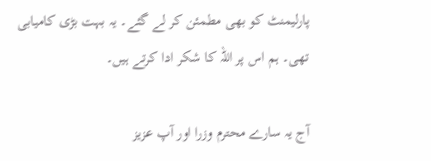پارلیمنٹ کو بھی مطمئن کر لے گئے۔ یہ بہت بڑی کامیابی تھی۔ ہم اس پر اللہ کا شکر ادا کرتے ہیں۔

آج یہ سارے محترم وزرا اور آپ عزیز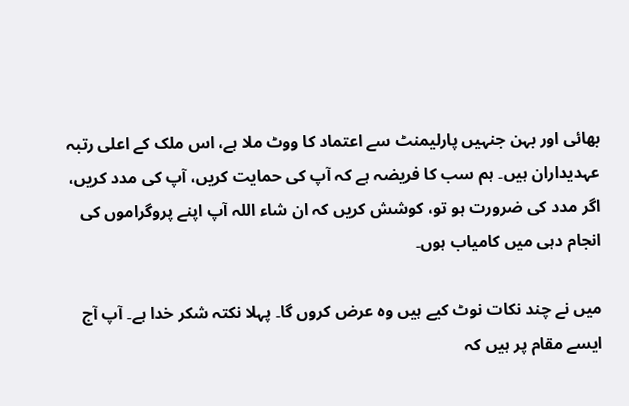بھائی اور بہن جنہیں پارلیمنٹ سے اعتماد کا ووٹ ملا ہے، اس ملک کے اعلی رتبہ عہدیداران ہیں۔ ہم سب کا فریضہ ہے کہ آپ کی حمایت کریں، آپ کی مدد کریں، اگر مدد کی ضرورت ہو تو، کوشش کریں کہ ان شاء اللہ آپ اپنے پروگراموں کی انجام دہی میں کامیاب ہوں۔

میں نے چند نکات نوٹ کیے ہیں وہ عرض کروں گا۔ پہلا نکتہ شکر خدا ہے۔ آپ آج ایسے مقام پر ہیں کہ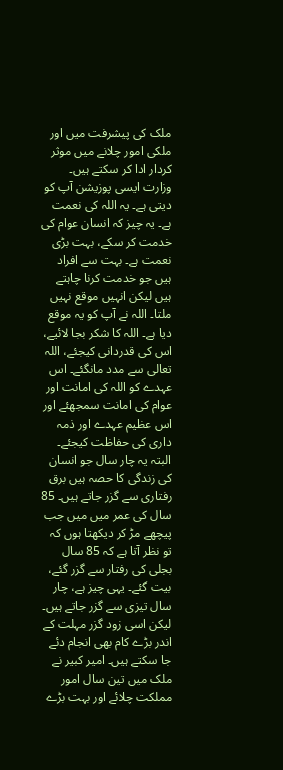ملک کی پیشرفت میں اور ملکی امور چلانے میں موثر کردار ادا کر سکتے ہیں۔ وزارت ایسی پوزیشن آپ کو دیتی ہے۔ یہ اللہ کی نعمت ہے۔ یہ چیز کہ انسان عوام کی خدمت کر سکے، بہت بڑی نعمت ہے۔ بہت سے افراد ہیں جو خدمت کرنا چاہتے ہیں لیکن انہیں موقع نہیں ملتا۔ اللہ نے آپ کو یہ موقع دیا ہے۔ اللہ کا شکر بجا لائيے، اس کی قدردانی کیجئے، اللہ تعالی سے مدد مانگئے۔ اس عہدے کو اللہ کی امانت اور عوام کی امانت سمجھئے اور اس عظیم عہدے اور ذمہ داری کی حفاظت کیجئے۔ البتہ یہ چار سال جو انسان کی زندگی کا حصہ ہیں برق رفتاری سے گزر جاتے ہیں۔ 85 سال کی عمر میں میں جب پیچھے مڑ کر دیکھتا ہوں کہ تو نظر آتا ہے کہ 85 سال بجلی کی رفتار سے گزر گئے، بیت گئے۔ یہی چیز ہے، چار سال تیزی سے گزر جاتے ہیں۔ لیکن اسی زود گزر مہلت کے اندر بڑے کام بھی انجام دئے جا سکتے ہیں۔ امیر کبیر نے ملک میں تین سال امور مملکت چلائے اور بہت بڑے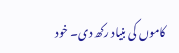کاموں کی بنیاد رکھ دی۔ خود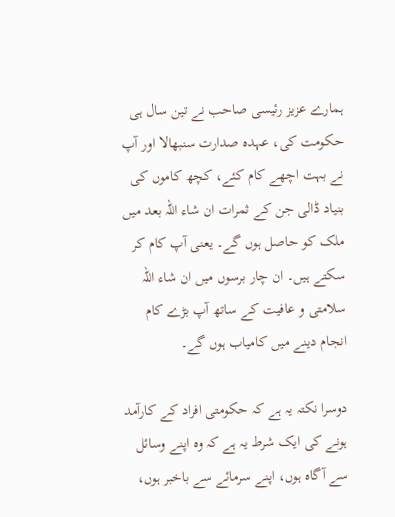ہمارے عزیز رئیسی صاحب نے تین سال ہی حکومت کی، عہدہ صدارت سنبھالا اور آپ نے بہت اچھے کام کئے، کچھ کاموں کی بنیاد ڈالی جن کے ثمرات ان شاء اللہ بعد میں ملک کو حاصل ہوں گے۔ یعنی آپ کام کر سکتے ہیں۔ ان چار برسوں میں ان شاء اللہ سلامتی و عافیت کے ساتھ آپ بڑے کام انجام دینے میں کامیاب ہوں گے۔

دوسرا نکتہ یہ ہے کہ حکومتی افراد کے کارآمد ہونے کی ایک شرط یہ ہے کہ وہ اپنے وسائل سے آگاہ ہوں، اپنے سرمائے سے باخبر ہوں،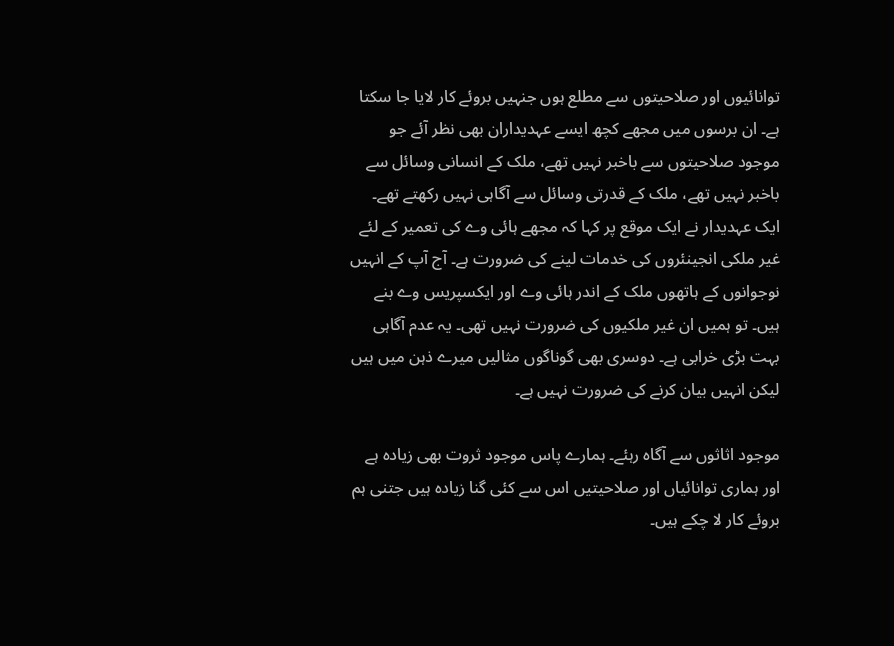توانائیوں اور صلاحیتوں سے مطلع ہوں جنہیں بروئے کار لایا جا سکتا ہے۔ ان برسوں میں مجھے کچھ ایسے عہدیداران بھی نظر آئے جو موجود صلاحیتوں سے باخبر نہیں تھے، ملک کے انسانی وسائل سے باخبر نہیں تھے، ملک کے قدرتی وسائل سے آگاہی نہیں رکھتے تھے۔ ایک عہدیدار نے ایک موقع پر کہا کہ مجھے ہائی وے کی تعمیر کے لئے غیر ملکی انجینئروں کی خدمات لینے کی ضرورت ہے۔ آج آپ کے انہیں نوجوانوں کے ہاتھوں ملک کے اندر ہائی وے اور ایکسپریس وے بنے ہیں۔ تو ہمیں ان غیر ملکیوں کی ضرورت نہیں تھی۔ یہ عدم آگاہی بہت بڑی خرابی ہے۔ دوسری بھی گوناگوں مثالیں میرے ذہن میں ہیں لیکن انہیں بیان کرنے کی ضرورت نہیں ہے۔

موجود اثاثوں سے آگاہ رہئے۔ ہمارے پاس موجود ثروت بھی زیادہ ہے اور ہماری توانائیاں اور صلاحیتیں اس سے کئی گنا زیادہ ہیں جتنی ہم بروئے کار لا چکے ہیں۔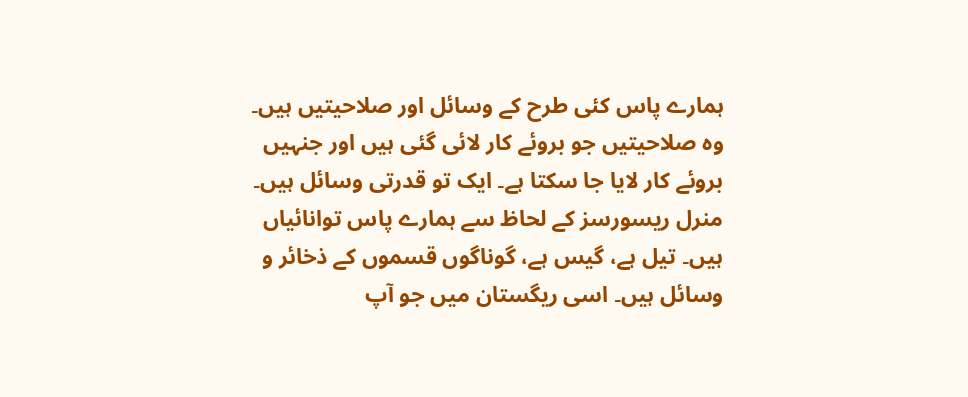ہمارے پاس کئی طرح کے وسائل اور صلاحیتیں ہیں۔ وہ صلاحیتیں جو بروئے کار لائی گئی ہیں اور جنہیں بروئے کار لایا جا سکتا ہے۔ ایک تو قدرتی وسائل ہیں۔ منرل ریسورسز کے لحاظ سے ہمارے پاس توانائیاں ہیں۔ تیل ہے، گیس ہے، گوناگوں قسموں کے ذخائر و وسائل ہیں۔ اسی ریگستان میں جو آپ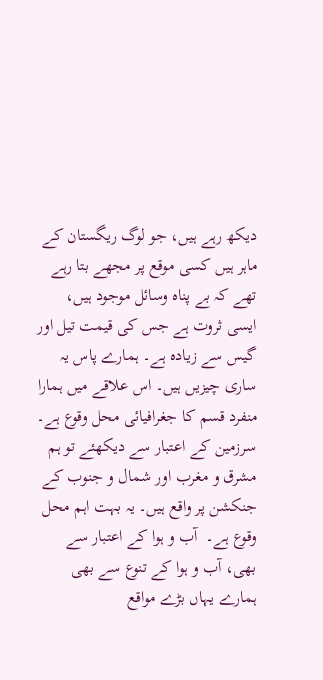دیکھ رہے ہیں، جو لوگ ریگستان کے ماہر ہیں کسی موقع پر مجھے بتا رہے تھے کہ بے پناہ وسائل موجود ہیں، ایسی ثروت ہے جس کی قیمت تیل اور گیس سے زیادہ ہے۔ ہمارے پاس یہ ساری چیزیں ہیں۔ اس علاقے میں ہمارا منفرد قسم کا جغرافیائی محل وقوع ہے۔ سرزمین کے اعتبار سے دیکھئے تو ہم مشرق و مغرب اور شمال و جنوب کے جنکشن پر واقع ہیں۔ یہ بہت اہم محل وقوع ہے۔  آب و ہوا کے اعتبار سے بھی، آب و ہوا کے تنوع سے بھی ہمارے یہاں بڑے مواقع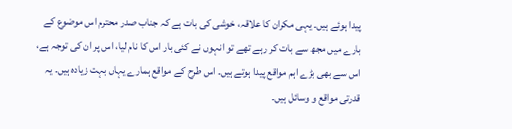پیدا ہوئے ہیں۔ یہی مکران کا علاقہ، خوشی کی بات ہے کہ جناب صدر محترم اس موضوع کے بارے میں مجھ سے بات کر رہے تھے تو انہوں نے کئی بار اس کا نام لیا، اس پر ان کی توجہ ہے، اس سے بھی بڑے اہم مواقع پیدا ہوتے ہیں۔ اس طرح کے مواقع ہمارے یہاں بہت زیادہ ہیں۔ یہ قدرتی مواقع و وسائل ہیں۔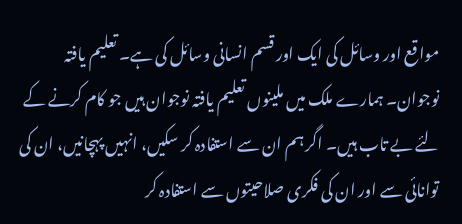مواقع اور وسائل کی ایک اور قسم انسانی وسائل کی ہے۔ تعلیم یافتہ نوجوان۔ ہمارے ملک میں ملینوں تعلیم یافتہ نوجوان ہیں جو کام کرنے کے لئے بے تاب ہیں۔ اگر ہم ان سے استفادہ کر سکیں، انہیں پہچانیں، ان کی توانائی سے اور ان کی فکری صلاحیتوں سے استفادہ کر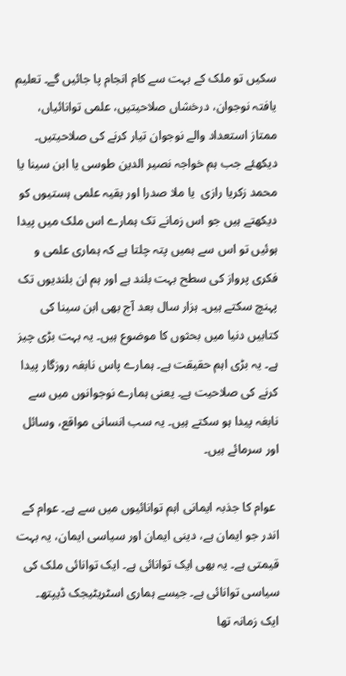سکیں تو ملک کے بہت سے کام انجام پا جائیں گے۔ تعلیم یافتہ نوجوان، درخشاں صلاحیتیں، علمی توانائياں، ممتاز استعداد والے نوجوان تیار کرنے کی صلاحیتیں۔ دیکھئے جب ہم خواجہ نصیر الدین طوسی یا ابن سینا یا محمد زکریا رازی  یا ملا صدرا اور بقیہ علمی ہستیوں کو دیکھتے ہیں جو اس زمانے تک ہمارے اس ملک میں پیدا ہوئیں تو اس سے ہمیں پتہ چلتا ہے کہ ہماری علمی و فکری پرواز کی سطح بہت بلند ہے اور ہم ان بلندیوں تک پہنچ سکتے ہیں۔ ہزار سال بعد آج بھی ابن سینا کی کتابیں دنیا میں بحثوں کا موضوع ہیں۔ یہ بہت بڑی چیز ہے۔ یہ بڑی اہم حقیقت ہے۔ ہمارے پاس نابغہ روزگار پیدا کرنے کی صلاحیت ہے۔ یعنی ہمارے نوجوانوں میں سے نابغہ پیدا ہو سکتے ہیں۔ یہ سب انسانی مواقع، وسائل اور سرمائے ہیں۔

 عوام کا جذبہ ایمانی اہم توانائیوں میں سے ہے۔ عوام کے اندر جو ایمان ہے، دینی ایمان اور سیاسی ایمان، یہ بہت قیمتی ہے۔ یہ بھی ایک توانائی ہے۔ ایک توانائی ملک کی سیاسی توانائی ہے۔ جیسے ہماری اسٹریٹیجک ڈیپتھ۔ ایک زمانہ تھا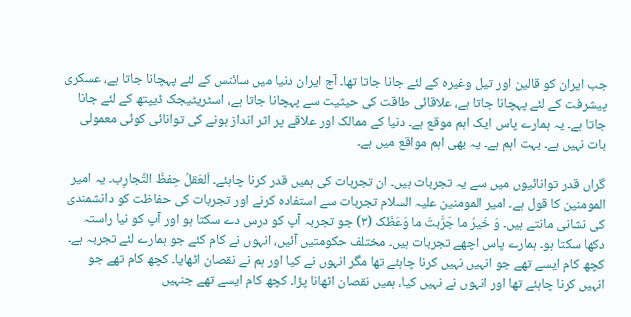جب ایران کو قالین اور تیل وغیرہ کے لئے جانا جاتا تھا۔ آج ایران دنیا میں سائنس کے لئے پہچانا جاتا ہے، عسکری پیشرفت کے لئے پہچانا جاتا ہے، علاقائی طاقت کی حیثیت سے پہچانا جاتا ہے، اسٹریٹیجک ڈیپتھ کے لئے جانا جاتا ہے۔ یہ ہمارے پاس ایک اہم موقع ہے۔ دنیا کے ممالک اور علاقے پر اثر انداز ہونے کی توانائی کوئی معمولی بات نہیں ہے۔ بہت اہم ہے۔ یہ بھی اہم مواقع میں ہے۔

گراں قدر توانائیوں میں سے یہ تجربات ہیں۔ ان تجربات کی ہمیں قدر کرنا چاہئے۔ اَلعَقلُ حِفظُ التَّجارِب۔ یہ امیر المومنین کا قول ہے۔ امیر المومنین علیہ السلام تجربات سے استفادہ کرنے اور تجربات کی حفاظت کو دانشمندی کی نشانی مانتے ہیں۔ وَ خَیرُ ما جَرَّبتَ ما وَعَظَک‌ (۳) جو تجربہ آپ کو درس دے سکتا ہو اور آپ کو نیا راستہ دکھا سکتا ہو۔ ہمارے پاس اچھے تجربات ہیں۔ مختلف حکومتیں آئیں، انہوں نے کام کئے جو ہمارے لئے تجربہ ہے۔ کچھ کام ایسے تھے جو انہیں نہیں کرنا چاہئے تھا مگر انہوں نے کیا اور ہم نے نقصان اٹھایا۔ کچھ کام تھے جو انہیں کرنا چاہئے تھا اور انہوں نے نہیں کیا، ہمیں نقصان اٹھانا پڑا۔ کچھ کام ایسے تھے جنہیں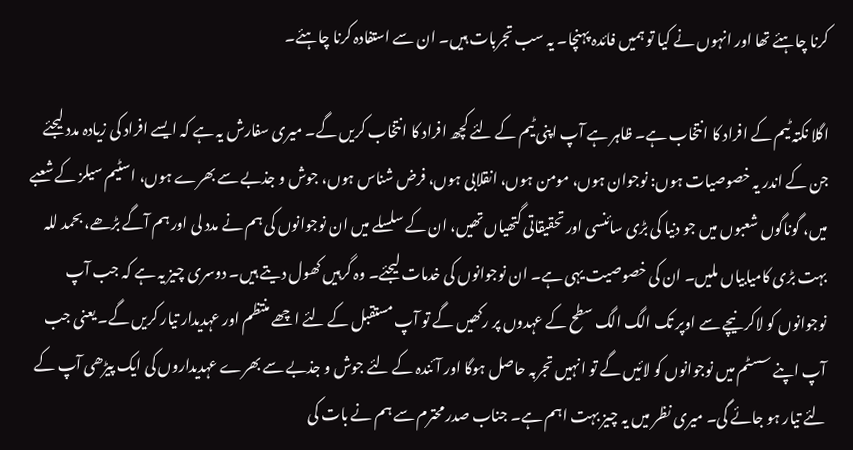کرنا چاہئے تھا اور انہوں نے کیا تو ہمیں فائدہ پہنچا۔ یہ سب تجربات ہیں۔ ان سے استفادہ کرنا چاہئے۔

اگلا نکتہ ٹیم کے افراد کا انتخاب ہے۔ ظاہر ہے آپ اپنی ٹیم کے لئے کچھ افراد کا انتخاب کریں گے۔ میری سفارش یہ ہے کہ ایسے افراد کی زیادہ مدد لیجئے جن کے اندر یہ خصوصیات ہوں: نوجوان ہوں، مومن ہوں، انقلابی ہوں، فرض شناس ہوں، جوش و جذبے سے بھرے ہوں، اسٹیم سیلز کے شعبے میں، گوناگوں شعبوں میں جو دنیا کی بڑی سائنسی اور تحقیقاتی گتھیاں تھیں، ان کے سلسلے میں ان نوجوانوں کی ہم نے مدد لی اور ہم آگے بڑھے، بحمد للہ بہت بڑی کامیابیاں ملیں۔ ان کی خصوصیت یہی ہے۔ ان نوجوانوں کی خدمات لیجئے۔ وہ گرہیں کھول دیتے ہیں۔ دوسری چیز یہ ہے کہ جب آپ نوجوانوں کو لاکر نیچے سے اوپر تک الگ الگ سطح کے عہدوں پر رکھیں گے تو آپ مستقبل کے لئے اچھے منتظم اور عہدیدار تیار کریں گے۔ یعنی جب آپ اپنے سسٹم میں نوجوانوں کو لائیں گے تو انہیں تجربہ حاصل ہوگا اور آئندہ کے لئے جوش و جذبے سے بھرے عہدیداروں کی ایک پیڑھی آپ کے لئے تیار ہو جائے گی۔ میری نظر میں یہ چیز بہت اہم ہے۔ جناب صدر محترم سے ہم نے بات کی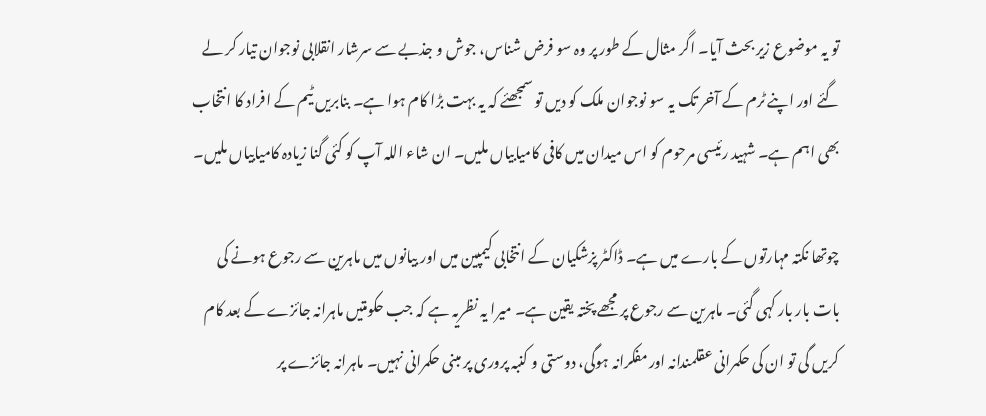تو یہ موضوع زیر بحث آیا۔ اگر مثال کے طور پر وہ سو فرض شناس، جوش و جذبے سے سرشار انقلابی نوجوان تیار کر لے گئے اور اپنے ٹرم کے آخر تک یہ سو نوجوان ملک کو دیں تو سمجھئے کہ یہ بہت بڑا کام ہوا ہے۔ بنابریں ٹیم کے افراد کا انتخاب بھی اہم ہے۔ شہید رئیسی مرحوم کو اس میدان میں کافی کامیابیاں ملیں۔ ان شاء اللہ آپ کو کئی گنا زیادہ کامیابیاں ملیں۔

چوتھا نکتہ مہارتوں کے بارے میں ہے۔ ڈاکٹر پزشکیان کے انتخابی کیمپین میں اور بیانوں میں ماہرین سے رجوع ہونے کی بات بار بار کہی گئی۔ ماہرین سے رجوع پر مجھے پختہ یقین ہے۔ میرا یہ نظریہ ہے کہ جب حکومتیں ماہرانہ جائزے کے بعد کام کریں گی تو ان کی حکمرانی عقلمندانہ اور مفکرانہ ہوگی، دوستی و کنبہ پروری پر مبنی حکمرانی نہیں۔ ماہرانہ جائزے پر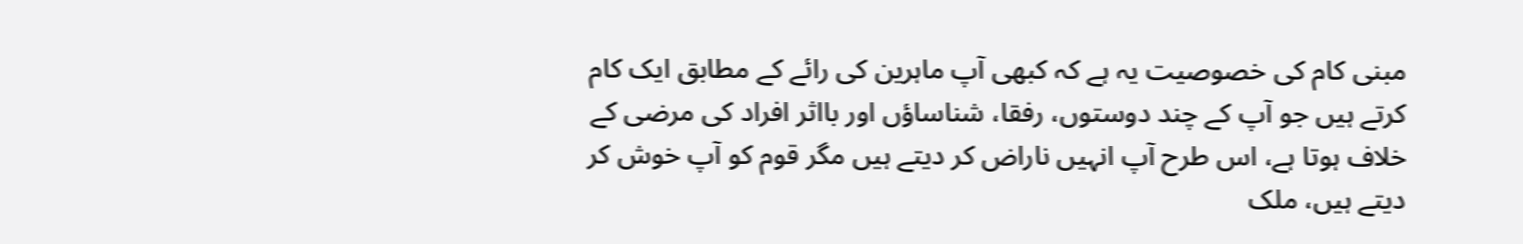مبنی کام کی خصوصیت یہ ہے کہ کبھی آپ ماہرین کی رائے کے مطابق ایک کام کرتے ہیں جو آپ کے چند دوستوں، رفقا، شناساؤں اور بااثر افراد کی مرضی کے خلاف ہوتا ہے، اس طرح آپ انہیں ناراض کر دیتے ہیں مگر قوم کو آپ خوش کر دیتے ہیں، ملک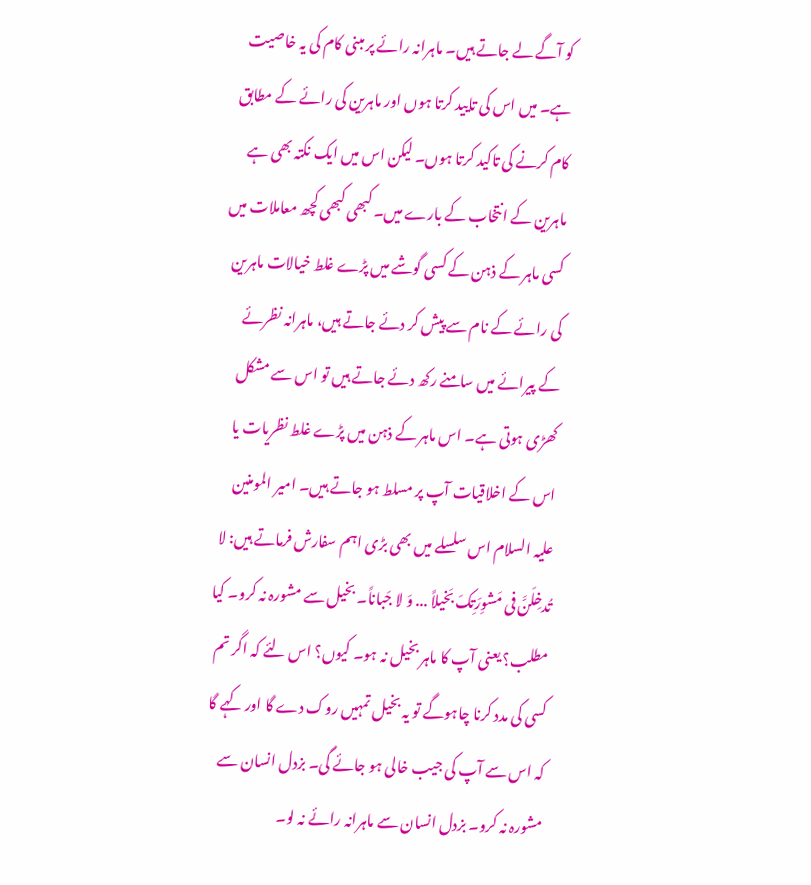کو آگے لے جاتے ہیں۔ ماہرانہ رائے پر مبنی کام کی یہ خاصیت ہے۔ میں اس کی تایید کرتا ہوں اور ماہرین کی رائے کے مطابق کام کرنے کی تاکید کرتا ہوں۔ لیکن اس میں ایک نکتہ بھی ہے ماہرین کے انتخاب کے بارے میں۔ کبھی کبھی کچھ معاملات میں کسی ماہر کے ذہن کے کسی گوشے میں پڑے غلط خیالات ماہرین کی رائے کے نام سے پیش کر دئے جاتے ہیں، ماہرانہ نظرئے کے پیرائے میں سامنے رکھ دئے جاتے ہیں تو اس سے مشکل کھڑی ہوتی ہے۔ اس ماہر کے ذہن میں پڑے غلط نظریات یا اس کے اخلاقیات آپ پر مسلط ہو جاتے ہیں۔ امیر المومنین علیہ السلام اس سلسلے میں بھی بڑی اہم سفارش فرماتے ہیں: لا تُدخِلَنَّ فی مَشوِرَتِکَ بَخیلاً ... وَ لا جَباناً۔ بخیل سے مشورہ نہ کرو۔ کیا مطلب؟ یعنی آپ کا ماہر بخیل نہ ہو۔ کیوں؟ اس لئے کہ اگر تم کسی کی مدد کرنا چاہوگے تو یہ بخیل تمہیں روک دے گا اور کہے گا کہ اس سے آپ کی جیب خالی ہو جائے گی۔ بزدل انسان سے مشورہ نہ کرو۔ بزدل انسان سے ماہرانہ رائے نہ لو۔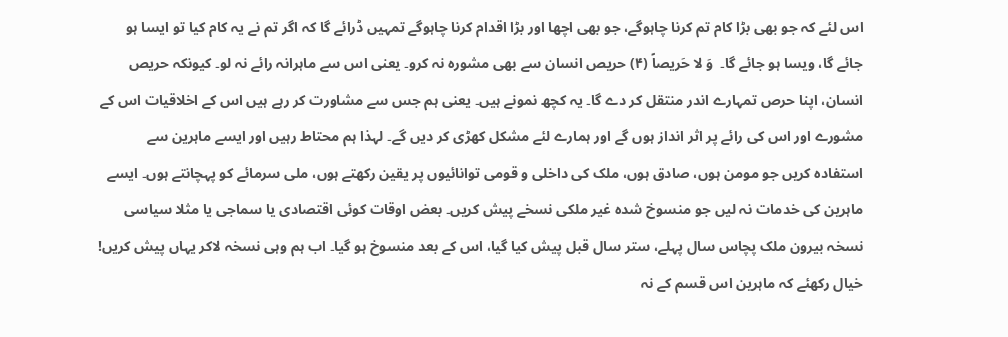اس لئے کہ جو بھی بڑا کام تم کرنا چاہوگے، جو بھی اچھا اور بڑا اقدام کرنا چاہوگے تمہیں ڈرائے گا کہ اگر تم نے یہ کام کیا تو ایسا ہو جائے گا، ویسا ہو جائے گا۔  وَ لا حَریصاً (۴) حریص انسان سے بھی مشورہ نہ کرو۔ یعنی اس سے ماہرانہ رائے نہ لو۔ کیونکہ حریص انسان، اپنا حرص تمہارے اندر منتقل کر دے گا۔ یہ کچھ نمونے ہیں۔ یعنی ہم جس سے مشاورت کر رہے ہیں اس کے اخلاقیات اس کے مشورے اور اس کی رائے پر اثر انداز ہوں گے اور ہمارے لئے مشکل کھڑی کر دیں گے۔ لہذا ہم محتاط رہیں اور ایسے ماہرین سے استفادہ کریں جو مومن ہوں، صادق ہوں، ملک کی داخلی و قومی توانائیوں پر یقین رکھتے ہوں، ملی سرمائے کو پہچانتے ہوں۔ ایسے ماہرین کی خدمات نہ لیں جو منسوخ شدہ غیر ملکی نسخے پیش کریں۔ بعض اوقات کوئی اقتصادی یا سماجی یا مثلا سیاسی نسخہ بیرون ملک پچاس سال پہلے، ستر سال قبل پیش کیا گيا، اس کے بعد منسوخ ہو گیا۔ اب ہم وہی نسخہ لاکر یہاں پیش کریں! خیال رکھئے کہ ماہرین اس قسم کے نہ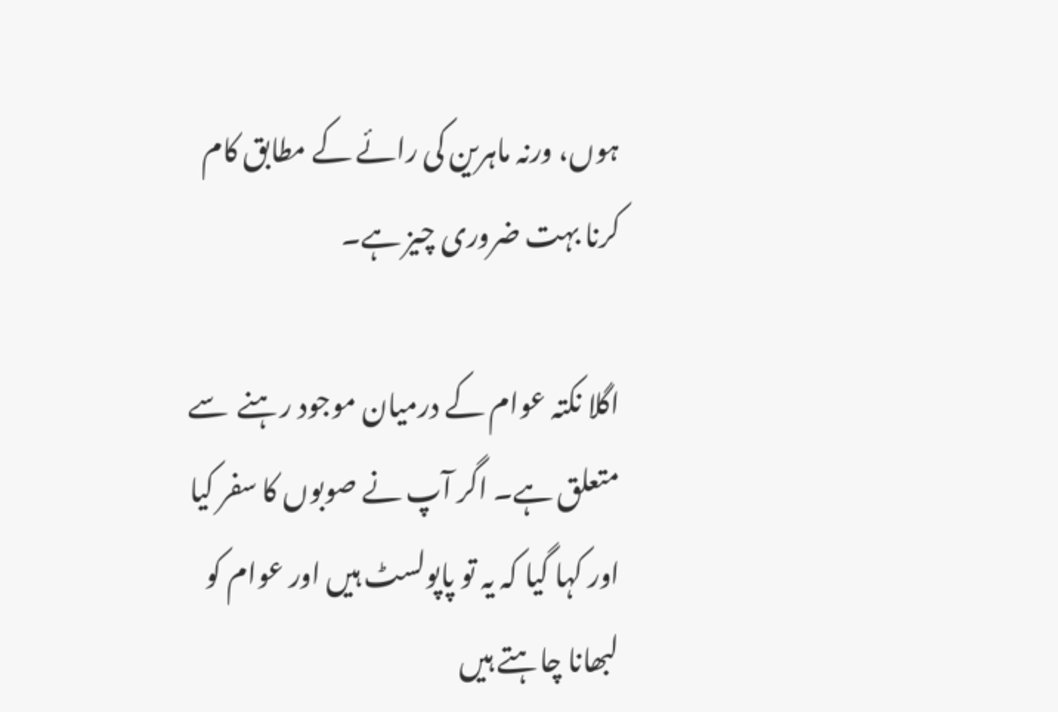ہوں، ورنہ ماہرین کی رائے کے مطابق کام کرنا بہت ضروری چیز ہے۔

اگلا نکتہ عوام کے درمیان موجود رہنے  سے متعلق ہے۔ اگر آپ نے صوبوں کا سفر کیا اور کہا گیا کہ یہ تو پاپولسٹ ہیں اور عوام کو لبھانا چاہتے ہیں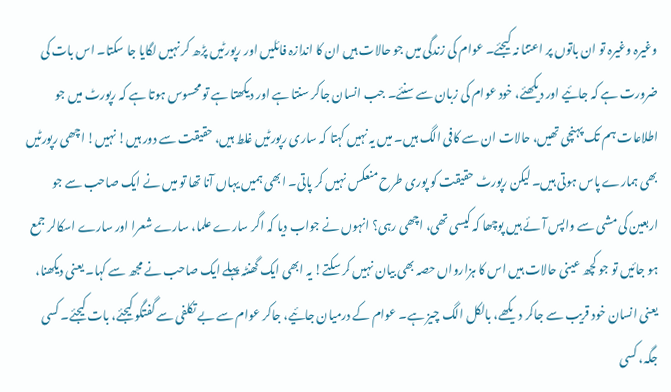وغیرہ وغیرہ تو ان باتوں پر اعتنا نہ کیجئے۔ عوام کی زندگی میں جو حالات ہیں ان کا اندازہ فائلیں اور رپورٹیں پڑھ کر نہیں لگایا جا سکتا۔ اس بات کی ضرورت ہے کہ جائیے اور دیکھئے، خود عوام کی زبان سے سنئے۔ جب انسان جاکر سنتا ہے اور دیکھتا ہے تو محسوس ہوتا ہے کہ رپورٹ میں جو اطلاعات ہم تک پہنچی تھیں، حالات ان سے کافی الگ ہیں۔ میں یہ نہیں کہتا کہ ساری رپورٹیں غلط ہیں، حقیقت سے دور ہیں! نہیں! اچھی رپورٹیں بھی ہمارے پاس ہوتی ہیں۔ لیکن رپورٹ حقیقت کو پوری طرح منعکس نہیں کر پاتی۔ ابھی ہمیں یہاں آنا تھا تو میں نے ایک صاحب سے جو اربعین کی مشی سے واپس آئے ہیں پوچھا کہ کیسی تھی، اچھی رہی؟ انہوں نے جواب دیا کہ اگر سارے علما، سارے شعرا اور سارے اسکالر جمع ہو جائیں تو جو کچھ عینی حالات ہیں اس کا ہزارواں حصہ بھی بیان نہیں کر سکتے! یہ ابھی ایک گھنٹہ پہلے ایک صاحب نے مجھ سے کہا۔ یعنی دیکھنا، یعنی انسان خود قریب سے جاکر دیکھے، بالکل الگ چیز ہے۔ عوام کے درمیان جائیے، جاکر عوام سے بے تکلفی سے گفتگو کیجئے، بات کیجئے۔ کسی جگہ، کسی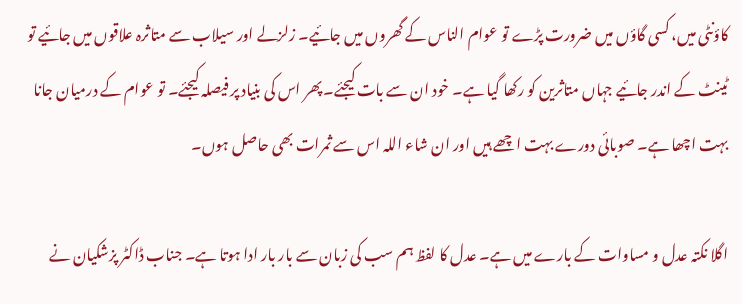کاؤنٹی میں، کسی گاؤں میں ضرورت پڑے تو عوام الناس کے گھروں میں جائیے۔ زلزلے اور سیلاب سے متاثرہ علاقوں میں جائیے تو ٹینٹ کے اندر جائیے جہاں متاثرین کو رکھا گیا ہے۔ خود ان سے بات کیجئے۔ پھر اس کی بنیاد پر فیصلہ کیجئے۔ تو عوام کے درمیان جانا بہت اچھا ہے۔ صوبائی دورے بہت اچھے ہیں اور ان شاء اللہ اس سے ثمرات بھی حاصل ہوں۔

اگلا نکتہ عدل و مساوات کے بارے میں ہے۔ عدل کا لفظ ہم سب کی زبان سے بار بار ادا ہوتا ہے۔ جناب ڈاکٹر پزشکیان نے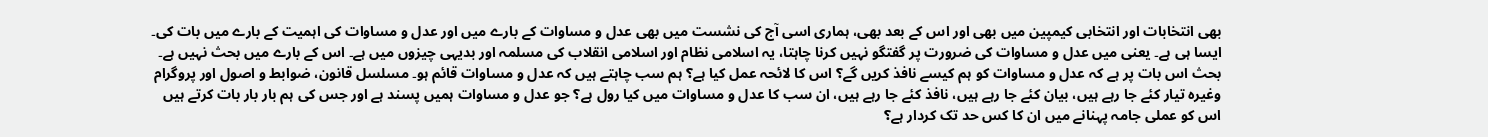بھی انتخابات اور انتخابی کیمپین میں بھی اور اس کے بعد بھی، ہماری اسی آج کی نشست میں بھی عدل و مساوات کے بارے میں اور عدل و مساوات کی اہمیت کے بارے میں بات کی۔ ایسا ہی ہے۔ یعنی میں عدل و مساوات کی ضرورت پر گفتگو نہیں کرنا چاہتا، یہ اسلامی نظام اور اسلامی انقلاب کی مسلمہ اور بدیہی چیزوں میں ہے۔ اس کے بارے میں بحث نہیں ہے۔ بحث اس بات پر ہے کہ عدل و مساوات کو ہم کیسے نافذ کریں گے؟ اس کا لائحہ عمل کیا ہے؟ ہم سب چاہتے ہیں کہ عدل و مساوات قائم ہو۔ مسلسل قانون، ضوابط و اصول اور پروگرام وغیرہ تیار کئے جا رہے ہیں، بیان کئے جا رہے ہیں، نافذ کئے جا رہے ہیں، ان سب کا عدل و مساوات میں کیا رول ہے؟ جو عدل و مساوات ہمیں پسند ہے اور جس کی ہم بار بار بات کرتے ہیں اس کو عملی جامہ پہنانے میں ان کا کس حد تک کردار ہے؟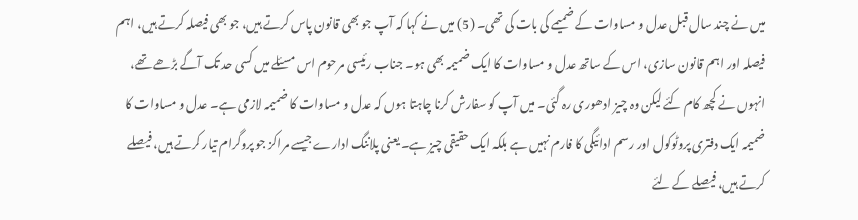میں نے چند سال قبل عدل و مساوات کے ضمیمے کی بات کی تھی۔ (5) میں نے کہا کہ آپ جو بھی قانون پاس کرتے ہیں، جو بھی فیصلہ کرتے ہیں، اہم فیصلہ اور اہم قانون سازی، اس کے ساتھ عدل و مساوات کا ایک ضمیمہ بھی ہو۔ جناب رئیسی مرحوم اس مسئلے میں کسی حد تک آگے بڑھے تھے، انہوں نے کچھ کام کئے لیکن وہ چیز ادھوری رہ گئی۔ میں آپ کو سفارش کرنا چاہتا ہوں کہ عدل و مساوات کا ضمیمہ لازمی ہے۔ عدل و مساوات کا ضمیمہ ایک دفتری پروٹوکول اور رسم ادائیگی کا فارم نہیں ہے بلکہ ایک حقیقی چیز ہے۔ یعنی پلاننگ ادارے جیسے مراکز جو پروگرام تیار کرتے ہیں، فیصلے کرتے ہیں، فیصلے کے لئے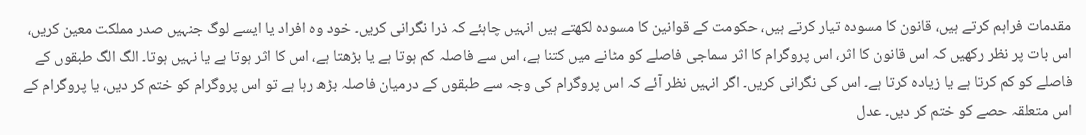مقدمات فراہم کرتے ہیں، قانون کا مسودہ تیار کرتے ہیں، حکومت کے قوانین کا مسودہ لکھتے ہیں انہیں چاہئے کہ ذرا نگرانی کریں۔ خود وہ افراد یا ایسے لوگ جنہیں صدر مملکت معین کریں، اس بات پر نظر رکھیں کہ اس قانون کا اثر، اس پروگرام کا اثر سماجی فاصلے کو مٹانے میں کتنا ہے، اس سے فاصلہ کم ہوتا ہے یا بڑھتا ہے، اس کا اثر ہوتا ہے یا نہیں ہوتا۔ الگ الگ طبقوں کے فاصلے کو کم کرتا ہے یا زیادہ کرتا ہے۔ اس کی نگرانی کریں۔ اگر انہیں نظر آئے کہ اس پروگرام کی وجہ سے طبقوں کے درمیان فاصلہ بڑھ رہا ہے تو اس پروگرام کو ختم کر دیں، یا پروگرام کے اس متعلقہ حصے کو ختم کر دیں۔ عدل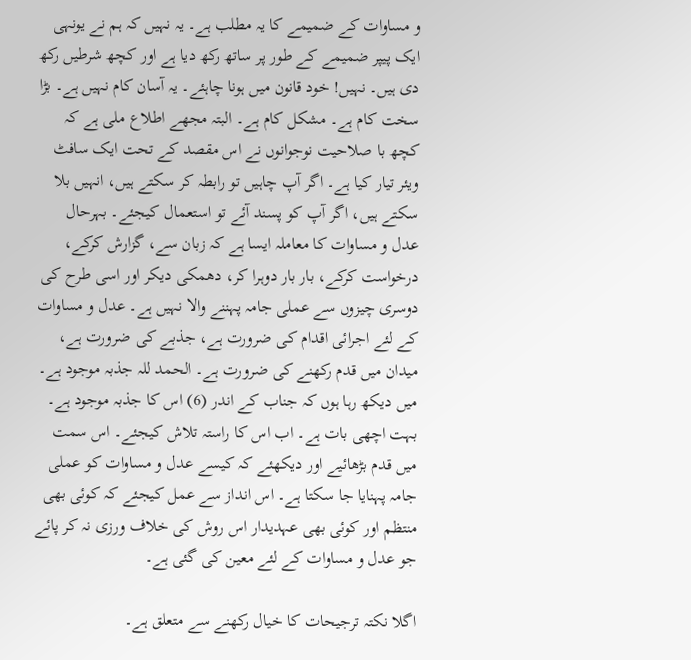و مساوات کے ضمیمے کا یہ مطلب ہے۔ یہ نہیں کہ ہم نے یونہی ایک پیپر ضمیمے کے طور پر ساتھ رکھ دیا ہے اور کچھ شرطیں رکھ دی ہیں۔ نہیں! خود قانون میں ہونا چاہئے۔ یہ آسان کام نہیں ہے۔ بڑا سخت کام ہے۔ مشکل کام ہے۔ البتہ مجھے اطلاع ملی ہے کہ کچھ با صلاحیت نوجوانوں نے اس مقصد کے تحت ایک سافٹ ویئر تیار کیا ہے۔ اگر آپ چاہیں تو رابطہ کر سکتے ہیں، انہیں بلا سکتے ہیں، اگر آپ کو پسند آئے تو استعمال کیجئے۔ بہرحال عدل و مساوات کا معاملہ ایسا ہے کہ زبان سے، گزارش کرکے، درخواست کرکے، بار بار دوہرا کر، دھمکی دیکر اور اسی طرح کی دوسری چیزوں سے عملی جامہ پہننے والا نہیں ہے۔ عدل و مساوات کے لئے اجرائی اقدام کی ضرورت ہے، جذبے کی ضرورت ہے، میدان میں قدم رکھنے کی ضرورت ہے۔ الحمد للہ جذبہ موجود ہے۔ میں دیکھ رہا ہوں کہ جناب کے اندر (6) اس کا جذبہ موجود ہے۔ بہت اچھی بات ہے۔ اب اس کا راستہ تلاش کیجئے۔ اس سمت میں قدم بڑھائیے اور دیکھئے کہ کیسے عدل و مساوات کو عملی جامہ پہنایا جا سکتا ہے۔ اس انداز سے عمل کیجئے کہ کوئی بھی منتظم اور کوئی بھی عہدیدار اس روش کی خلاف ورزی نہ کر پائے جو عدل و مساوات کے لئے معین کی گئی ہے۔

اگلا نکتہ ترجیحات کا خیال رکھنے سے متعلق ہے۔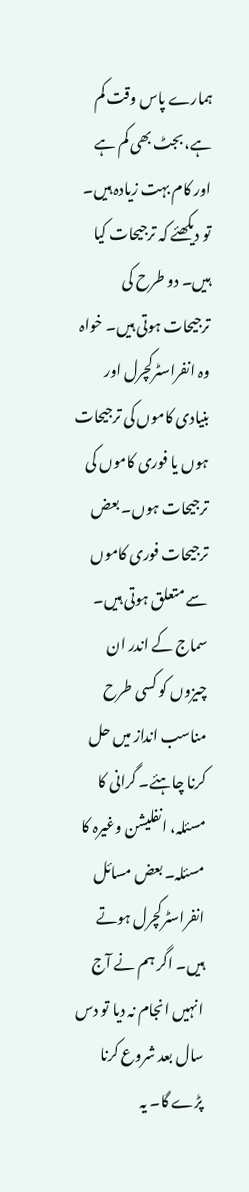ہمارے پاس وقت کم ہے، بجٹ بھی کم ہے اور کام بہت زیادہ ہیں۔ تو دیکھئے کہ ترجیحات کیا ہیں۔ دو طرح کی ترجیحات ہوتی ہیں۔ خواہ وہ انفراسٹرکچرل اور بنیادی کاموں کی ترجیحات ہوں یا فوری کاموں کی ترجیحات ہوں۔ بعض ترجیحات فوری کاموں سے متعلق ہوتی ہیں۔ سماج کے اندر ان چیزوں کو کسی طرح مناسب انداز میں حل کرنا چاہئے۔ گرانی کا مسئلہ، انفلیشن وغیرہ کا مسئلہ۔ بعض مسائل انفراسٹرکچرل ہوتے ہیں۔ اگر ہم نے آج انہیں انجام نہ دیا تو دس سال بعد شروع کرنا پڑے گا۔ یہ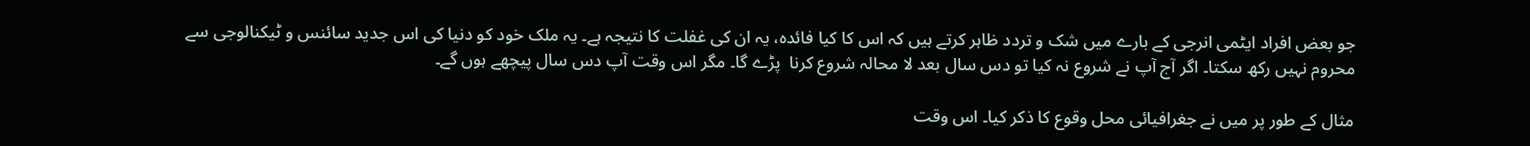جو بعض افراد ایٹمی انرجی کے بارے میں شک و تردد ظاہر کرتے ہیں کہ اس کا کیا فائدہ، یہ ان کی غفلت کا نتیجہ ہے۔ یہ ملک خود کو دنیا کی اس جدید سائنس و ٹیکنالوجی سے محروم نہیں رکھ سکتا۔ اگر آج آپ نے شروع نہ کیا تو دس سال بعد لا محالہ شروع کرنا  پڑے گا۔ مگر اس وقت آپ دس سال پیچھے ہوں گے۔

مثال کے طور پر میں نے جغرافیائی محل وقوع کا ذکر کیا۔ اس وقت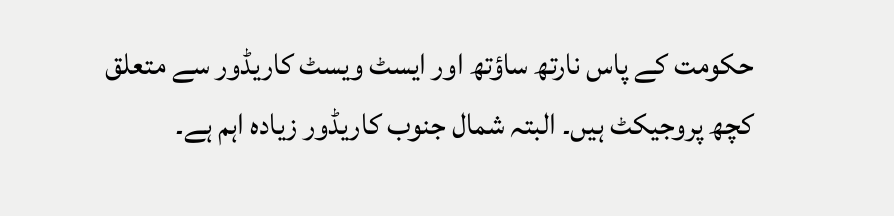حکومت کے پاس نارتھ ساؤتھ اور ایسٹ ویسٹ کاریڈور سے متعلق کچھ پروجیکٹ ہیں۔ البتہ شمال جنوب کاریڈور زیادہ اہم ہے۔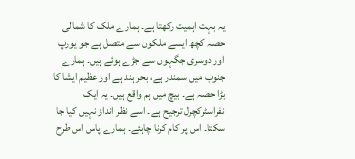یہ بہت اہمیت رکھتا ہے۔ ہمارے ملک کا شمالی حصہ کچھ ایسے ملکوں سے متصل ہے جو یورپ اور دوسری جگہوں سے جڑے ہوئے ہیں۔ ہمارے جنوب میں سمندر ہے، بحر ہند ہے اور عظیم ایشا کا بڑا حصہ ہے۔ بیچ میں ہم واقع ہیں۔ یہ ایک نفراسٹرکچرل ترجیح ہے۔ اسے نظر انداز نہیں کیا جا سکتا۔ اس پر کام کرنا چاہئے۔ ہمارے پاس اس طرح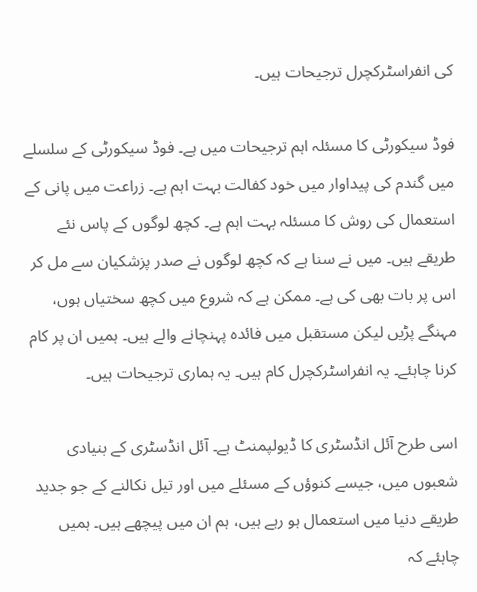کی انفراسٹرکچرل ترجیحات ہیں۔

فوڈ سیکورٹی کا مسئلہ اہم ترجیحات میں ہے۔ فوڈ سیکورٹی کے سلسلے میں گندم کی پیداوار میں خود کفالت بہت اہم ہے۔ زراعت میں پانی کے استعمال کی روش کا مسئلہ بہت اہم ہے۔ کچھ لوگوں کے پاس نئے طریقے ہیں۔ میں نے سنا ہے کہ کچھ لوگوں نے صدر پزشکیان سے مل کر اس پر بات بھی کی ہے۔ ممکن ہے کہ شروع میں کچھ سختیاں ہوں، مہنگے پڑیں لیکن مستقبل میں فائدہ پہنچانے والے ہیں۔ ہمیں ان پر کام کرنا چاہئے۔ یہ انفراسٹرکچرل کام ہیں۔ یہ ہماری ترجیحات ہیں۔

اسی طرح آئل انڈسٹری کا ڈیولپمنٹ ہے۔ آئل انڈسٹری کے بنیادی شعبوں میں، جیسے کنوؤں کے مسئلے میں اور تیل نکالنے کے جو جدید طریقے دنیا میں استعمال ہو رہے ہیں، ہم ان میں پیچھے ہیں۔ ہمیں چاہئے کہ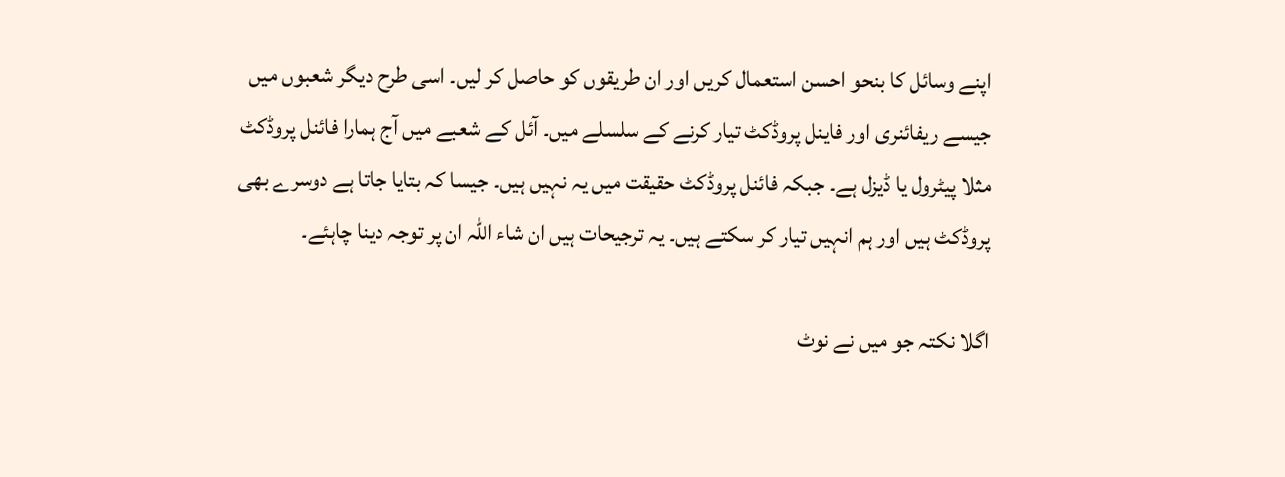اپنے وسائل کا بنحو احسن استعمال کریں اور ان طریقوں کو حاصل کر لیں۔ اسی طرح دیگر شعبوں میں جیسے ریفائنری اور فاینل پروڈکٹ تیار کرنے کے سلسلے میں۔ آئل کے شعبے میں آج ہمارا فائنل پروڈکٹ مثلا پیٹرول یا ڈیزل ہے۔ جبکہ فائنل پروڈکٹ حقیقت میں یہ نہیں ہیں۔ جیسا کہ بتایا جاتا ہے دوسرے بھی  پروڈکٹ ہیں اور ہم انہیں تیار کر سکتے ہیں۔ یہ ترجیحات ہیں ان شاء اللہ ان پر توجہ دینا چاہئے۔

اگلا نکتہ جو میں نے نوٹ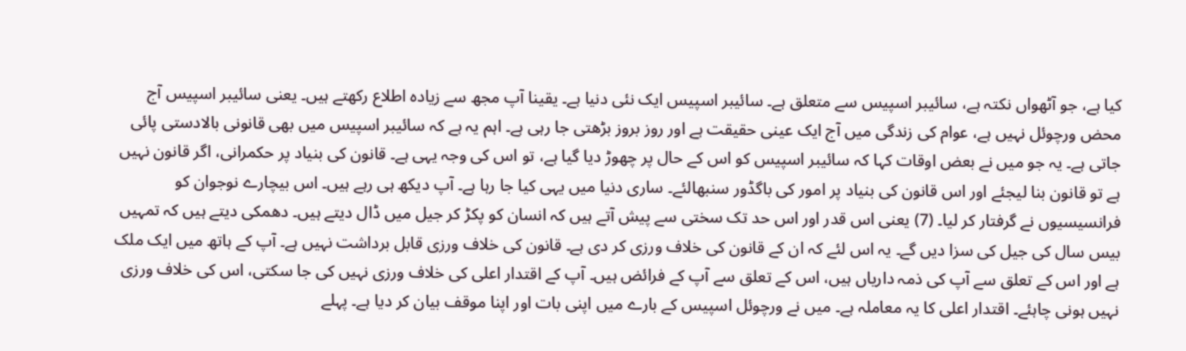کیا ہے، جو آٹھواں نکتہ ہے، سائیبر اسپیس سے متعلق ہے۔ سائیبر اسپیس ایک نئی دنیا ہے۔ یقینا آپ مجھ سے زیادہ اطلاع رکھتے ہیں۔ یعنی سائیبر اسپیس آج محض ورچوئل نہیں ہے، عوام کی زندگی میں آج ایک عینی حقیقت ہے اور روز بروز بڑھتی جا رہی ہے۔ اہم یہ ہے کہ سائیبر اسپیس میں بھی قانونی بالادستی پائی جاتی ہے۔ یہ جو میں نے بعض اوقات کہا کہ سائیبر اسپیس کو اس کے حال پر چھوڑ دیا گيا ہے، تو اس کی وجہ یہی ہے۔ قانون کی بنیاد پر حکمرانی، اگر قانون نہیں ہے تو قانون بنا لیجئے اور اس قانون کی بنیاد پر امور کی باگڈور سنبھالئے۔ ساری دنیا میں یہی کیا جا رہا ہے۔ آپ دیکھ ہی رہے ہیں۔ اس بیچارے نوجوان کو فرانسیسیوں نے گرفتار کر لیا۔ (7) یعنی اس قدر اور اس حد تک سختی سے پیش آتے ہیں کہ انسان کو پکڑ کر جیل میں ڈال دیتے ہیں۔ دھمکی دیتے ہیں کہ تمہیں بیس سال کی جیل کی سزا دیں گے۔ یہ اس لئے کہ ان کے قانون کی خلاف ورزی کر دی ہے۔ قانون کی خلاف ورزی قابل برداشت نہیں ہے۔ آپ کے ہاتھ میں ایک ملک ہے اور اس کے تعلق سے آپ کی ذمہ داریاں ہیں، اس کے تعلق سے آپ کے فرائض ہیں۔ آپ کے اقتدار اعلی کی خلاف ورزی نہیں کی جا سکتی، اس کی خلاف ورزی نہیں ہونی چاہئے۔ اقتدار اعلی کا یہ معاملہ ہے۔ میں نے ورچوئل اسپیس کے بارے میں اپنی بات اور اپنا موقف بیان کر دیا ہے۔ پہلے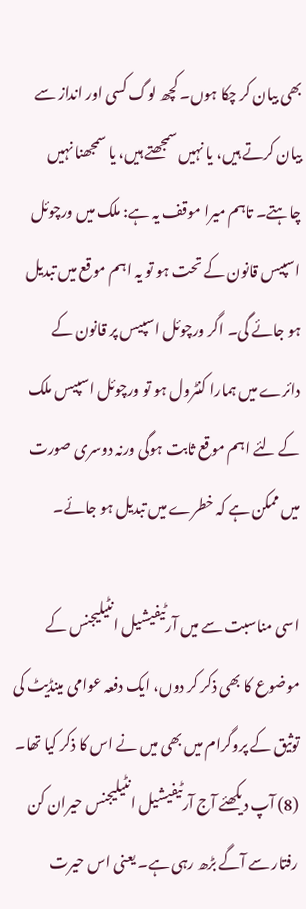بھی بیان کر چکا ہوں۔ کچھ لوگ کسی اور انداز سے بیان کرتے ہیں، یا نہیں سمجھتے ہیں، یا سمجھنا نہیں چاہتے۔ تاہم میرا موقف یہ ہے: ملک میں ورچوئل اسپیس قانون کے تحت ہو تو یہ اہم موقع میں تبدیل ہو جائے گی۔ اگر ورچوئل اسپیس پر قانون کے دائرے میں ہمارا کنٹرول ہو تو ورچوئل اسپیس ملک کے لئے اہم موقع ثابت ہوگی ورنہ دوسری صورت میں ممکن ہے کہ خطرے میں تبدیل ہو جائے۔

اسی مناسبت سے میں آرٹیفیشیل انٹیلیجنس کے موضوع کا بھی ذکر کر دوں، ایک دفعہ عوامی مینڈیٹ کی  توثیق کے پروگرام میں بھی میں نے اس کا ذکر کیا تھا۔ (8) آپ دیکھئے آج آرٹیفیشیل انٹیلیجنس حیران کن رفتار سے آگے بڑھ رہی ہے۔ یعنی اس حیرت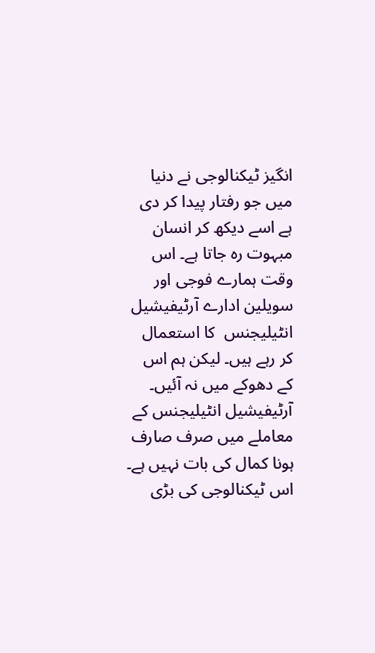انگیز ٹیکنالوجی نے دنیا میں جو رفتار پیدا کر دی ہے اسے دیکھ کر انسان مبہوت رہ جاتا ہے۔ اس وقت ہمارے فوجی اور سویلین ادارے آرٹیفیشیل انٹیلیجنس  کا استعمال کر رہے ہیں۔ لیکن ہم اس کے دھوکے میں نہ آئیں۔ آرٹیفیشیل انٹیلیجنس کے معاملے میں صرف صارف ہونا کمال کی بات نہیں ہے۔ اس ٹیکنالوجی کی بڑی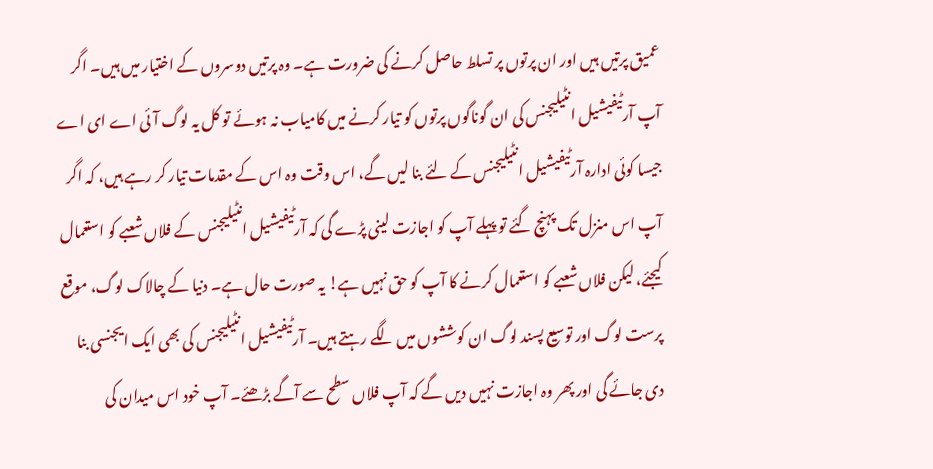عمیق پرتیں ہیں اور ان پرتوں پر تسلط حاصل کرنے کی ضرورت ہے۔ وہ پرتیں دوسروں کے اختیار میں ہیں۔ اگر آپ آرٹیفیشیل انٹیلیجنس کی ان گوناگوں پرتوں کو تیار کرنے میں کامیاب نہ ہوئے تو کل یہ لوگ آئی اے ای اے جیسا کوئی ادارہ آرٹیفیشیل انٹیلیجنس کے لئے بنا لیں گے، اس وقت وہ اس کے مقدمات تیار کر رہے ہیں، کہ اگر آپ اس منزل تک پہنچ گئے تو پہلے آپ کو اجازت لینی پڑے گی کہ آرٹیفیشیل انٹیلیجنس کے فلاں شعبے کو استعمال کیجئے، لیکن فلاں شعبے کو استعمال کرنے کا آپ کو حق نہیں ہے! یہ صورت حال ہے۔ دنیا کے چالاک لوگ، موقع پرست لوگ اور توسیع پسند لوگ ان کوششوں میں لگے رہتے ہیں۔ آرٹیفیشیل انٹیلیجنس کی بھی ایک ایجنسی بنا دی جائے گی اور پھر وہ اجازت نہیں دیں گے کہ آپ فلاں سطح سے آگے بڑھئے۔ آپ خود اس میدان کی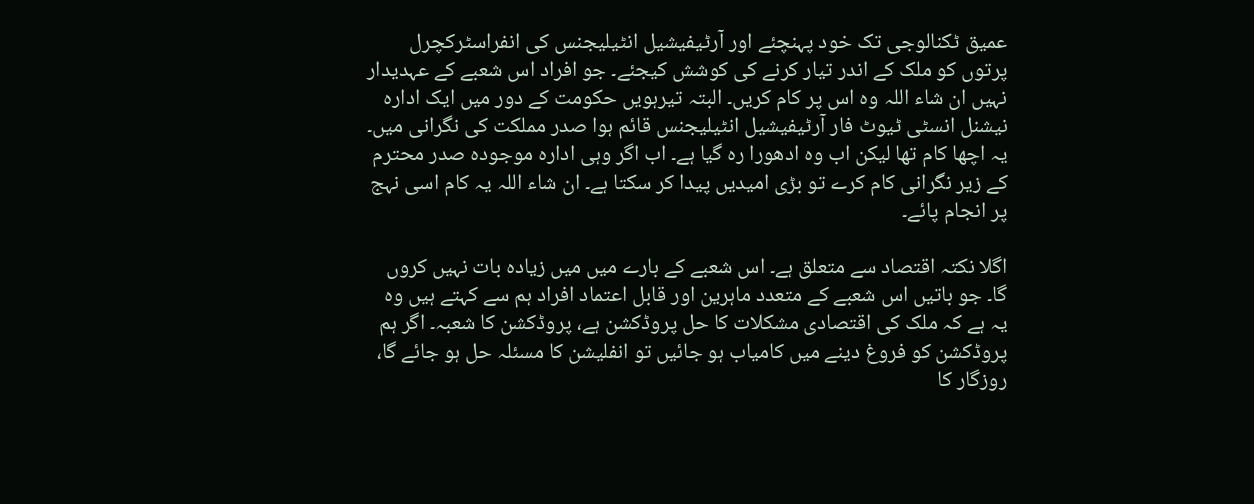عمیق ٹکنالوجی تک خود پہنچئے اور آرٹیفیشیل انٹیلیجنس کی انفراسٹرکچرل پرتوں کو ملک کے اندر تیار کرنے کی کوشش کیجئے۔ جو افراد اس شعبے کے عہدیدار نہیں ان شاء اللہ وہ اس پر کام کریں۔ البتہ تیرہویں حکومت کے دور میں ایک ادارہ نیشنل انسٹی ٹیوٹ فار آرٹیفیشیل انٹیلیجنس قائم ہوا صدر مملکت کی نگرانی میں۔ یہ اچھا کام تھا لیکن اب وہ ادھورا رہ گيا ہے۔ اب اگر وہی ادارہ موجودہ صدر محترم کے زیر نگرانی کام کرے تو بڑی امیدیں پیدا کر سکتا ہے۔ ان شاء اللہ یہ کام اسی نہج پر انجام پائے۔

اگلا نکتہ اقتصاد سے متعلق ہے۔ اس شعبے کے بارے میں میں زیادہ بات نہیں کروں گا۔ جو باتیں اس شعبے کے متعدد ماہرین اور قابل اعتماد افراد ہم سے کہتے ہیں وہ یہ ہے کہ ملک کی اقتصادی مشکلات کا حل پروڈکشن ہے، پروڈکشن کا شعبہ۔ اگر ہم پروڈکشن کو فروغ دینے میں کامیاب ہو جائیں تو انفلیشن کا مسئلہ حل ہو جائے گا، روزگار کا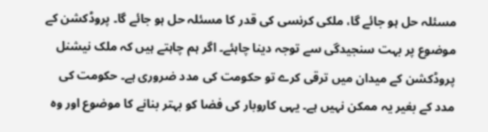مسئلہ حل ہو جائے گا، ملکی کرنسی کی قدر کا مسئلہ حل ہو جائے گا۔ پروڈکشن کے موضوع پر بہت سنجیدگی سے توجہ دینا چاہئے۔ اگر ہم چاہتے ہیں کہ ملک نیشنل پروڈکشن کے میدان میں ترقی کرے تو حکومت کی مدد ضروری ہے۔ حکومت کی مدد کے بغیر یہ ممکن نہیں ہے۔ یہی کاروبار کی فضا کو بہتر بنانے کا موضوع اور وہ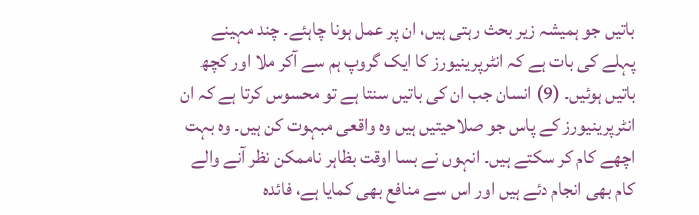باتیں جو ہمیشہ زیر بحث رہتی ہیں، ان پر عمل ہونا چاہئے۔ چند مہینے پہلے کی بات ہے کہ انٹرپرینیورز کا ایک گروپ ہم سے آکر ملا اور کچھ باتیں ہوئیں۔ (9) انسان جب ان کی باتیں سنتا ہے تو محسوس کرتا ہے کہ ان انٹرپرینیورز کے پاس جو صلاحیتیں ہیں وہ واقعی مبہوت کن ہیں۔ وہ بہت اچھے کام کر سکتے ہیں۔ انہوں نے بسا اوقت بظاہر ناممکن نظر آنے والے کام بھی انجام دئے ہیں اور اس سے منافع بھی کمایا ہے، فائدہ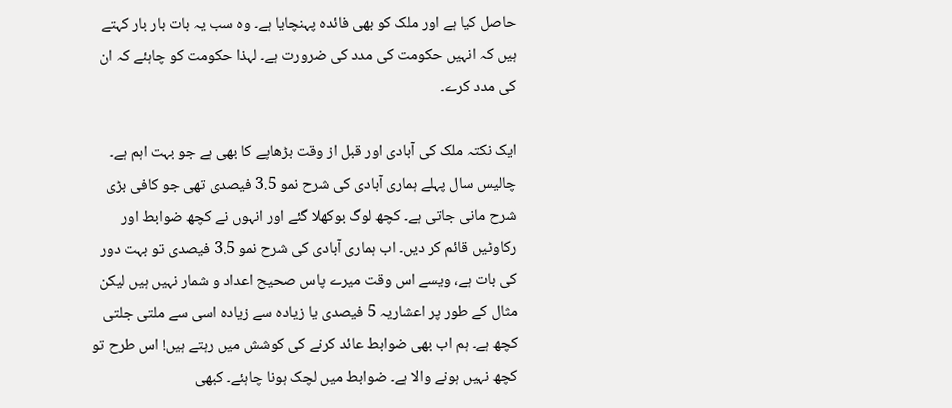حاصل کیا ہے اور ملک کو بھی فائدہ پہنچایا ہے۔ وہ سب یہ بات بار بار کہتے ہیں کہ انہیں حکومت کی مدد کی ضرورت ہے۔ لہذا حکومت کو چاہئے کہ ان کی مدد کرے۔

ایک نکتہ ملک کی آبادی اور قبل از وقت بڑھاپے کا بھی ہے جو بہت اہم ہے۔ چالیس سال پہلے ہماری آبادی کی شرح نمو 3.5 فیصدی تھی جو کافی بڑی شرح مانی جاتی ہے۔ کچھ لوگ بوکھلا گئے اور انہوں نے کچھ ضوابط اور رکاوٹیں قائم کر دیں۔ اب ہماری آبادی کی شرح نمو 3.5 فیصدی تو بہت دور کی بات ہے، ویسے اس وقت میرے پاس صحیح اعداد و شمار نہیں ہیں لیکن مثال کے طور پر اعشاریہ 5 فیصدی یا زیادہ سے زیادہ اسی سے ملتی جلتی کچھ ہے۔ ہم اب بھی ضوابط عائد کرنے کی کوشش میں رہتے ہیں! اس طرح تو کچھ نہیں ہونے والا ہے۔ ضوابط میں لچک ہونا چاہئے۔ کبھی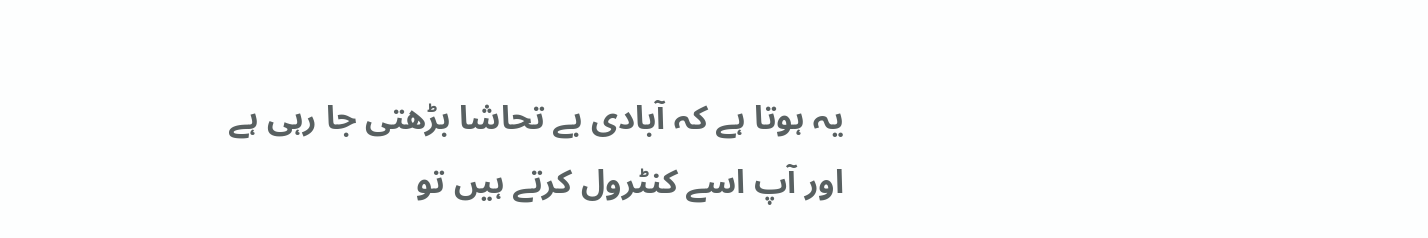یہ ہوتا ہے کہ آبادی بے تحاشا بڑھتی جا رہی ہے اور آپ اسے کنٹرول کرتے ہیں تو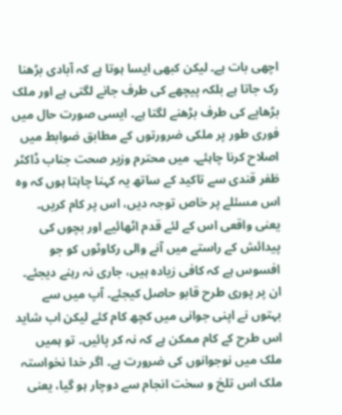اچھی بات ہے۔ لیکن کبھی ایسا ہوتا ہے کہ آبادی بڑھنا رک جاتا ہے بلکہ پیچھے کی طرف جانے لگتی ہے اور ملک بڑھاپے کی طرف بڑھنے لگتا ہے۔ ایسی صورت حال میں فوری طور پر ملکی ضرورتوں کے مطابق ضوابط میں اصلاح کرنا چاہئے۔ میں محترم وزیر صحت جناب ڈاکٹر ظفر قندی سے تاکید کے ساتھ یہ کہنا چاہتا ہوں کہ وہ اس مسئلے پر خاص توجہ دیں، اس پر کام کریں۔ یعنی واقعی اس کے لئے قدم اٹھائیے اور بچوں کی پیدائش کے راستے میں آنے والی رکاوٹوں کو جو افسوس ہے کہ کافی زیادہ ہیں، جاری نہ رہنے دیجئے۔ ان پر پوری طرح قابو حاصل کیجئے۔ آپ میں سے بہتوں نے اپنی جوانی میں کچھ کام کئے لیکن اب شاید اس طرح کے کام ممکن ہے کہ نہ کر پائیں۔ تو ہمیں ملک میں نوجوانوں کی ضرورت ہے۔ اگر خدا نخواستہ ملک اس تلخ و سخت انجام سے دوچار ہو گیا، یعنی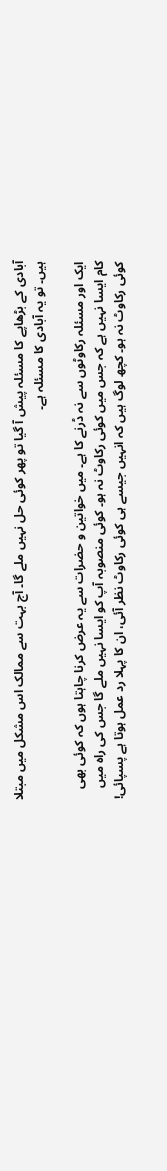آبادی کے بڑھاپے کا مسئلہ پیش آ گیا تو پھر کوئی حل نہیں ملے گا۔ آج بہت سے ممالک اس مشکل میں مبتلا ہیں۔ تو یہ آبادی کا مسئلہ ہے۔

ایک اور مسئلہ رکاوٹوں سے نہ ڈرنے کا ہے۔ میں خواتین و حضرات سے یہ عرض کرنا چاہتا ہوں کہ کوئی بھی کام ایسا نہیں ہے کہ جس میں کوئی رکاوٹ نہ ہو۔ کوئی منصوبہ آپ کو ایسا نہیں ملے گا جس کی راہ میں کوئی رکاوٹ نہ ہو۔ کچھ لوگ ہیں کہ انہیں جیسے ہی کوئی رکاوٹ نظر آئی، ان کا پہلا رد عمل ہوتا ہے پسپائی!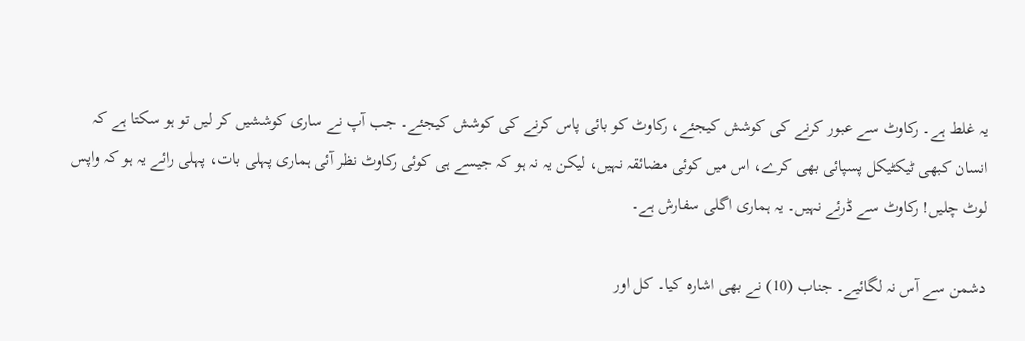یہ غلط ہے۔ رکاوٹ سے عبور کرنے کی کوشش کیجئے، رکاوٹ کو بائی پاس کرنے کی کوشش کیجئے۔ جب آپ نے ساری کوششیں کر لیں تو ہو سکتا ہے کہ انسان کبھی ٹیکٹیکل پسپائی بھی کرے، اس میں کوئی مضائقہ نہیں، لیکن یہ نہ ہو کہ جیسے ہی کوئی رکاوٹ نظر آئی ہماری پہلی بات، پہلی رائے یہ ہو کہ واپس لوٹ چلیں! رکاوٹ سے ڈرئے نہیں۔ یہ ہماری اگلی سفارش ہے۔

دشمن سے آس نہ لگائیے۔ جناب (10) نے بھی اشارہ کیا۔ کل اور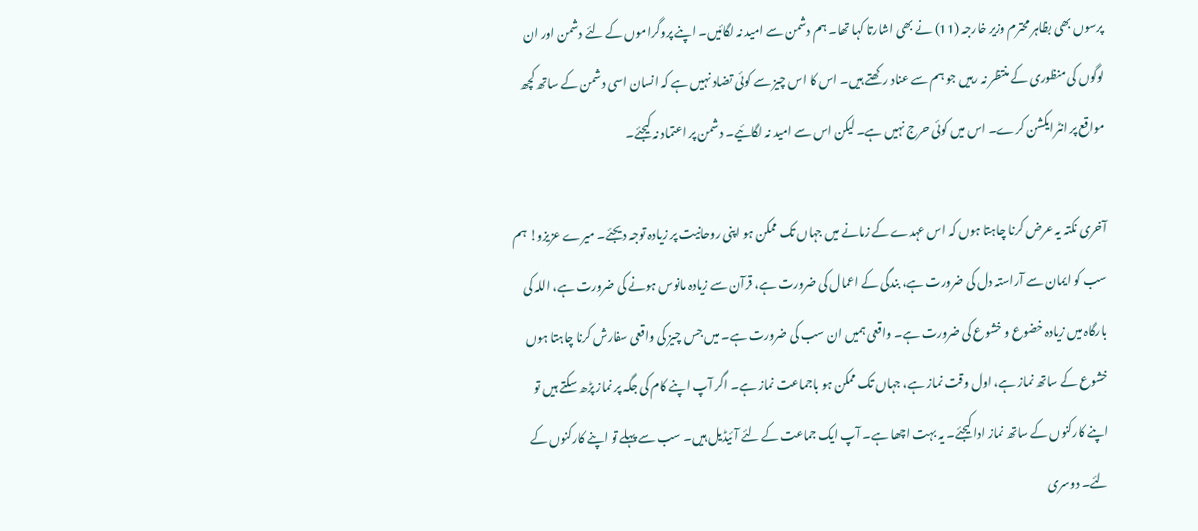پرسوں بھی بظاہر محترم وزیر خارجہ (11) نے بھی اشارتا کہا تھا۔ ہم دشمن سے امید نہ لگائیں۔ اپنے پروگراموں کے لئے دشمن اور ان لوگوں کی منظوری کے منتظر نہ رہیں جو ہم سے عناد رکھتے ہیں۔ اس کا اس چیز سے کوئی تضاد نہیں ہے کہ انسان اسی دشمن کے ساتھ کچھ مواقع پر انٹرایکشن کرے۔ اس میں کوئی حرج نہیں ہے۔ لیکن اس سے امید نہ لگائيے۔ دشمن پر اعتماد نہ کیجئے۔

آخری نکتہ یہ عرض کرنا چاہتا ہوں کہ اس عہدے کے زمانے میں جہاں تک ممکن ہو اپنی روحانیت پر زیادہ توجہ دیجئے۔ میرے عزیزو! ہم سب کو ایمان سے آراستہ دل کی ضرورت ہے، بندگی کے اعمال کی ضرورت ہے، قرآن سے زیادہ مانوس ہونے کی ضرورت ہے، اللہ کی بارگاہ میں زیادہ خضوع و خشوع کی ضرورت ہے۔ واقعی ہمیں ان سب کی ضرورت ہے۔ میں جس چیز کی واقعی سفارش کرنا چاہتا ہوں خشوع کے ساتھ نماز ہے، اول وقت نماز ہے، جہاں تک ممکن ہو باجماعت نماز ہے۔ اگر آپ اپنے کام کی جگہ پر نماز پڑھ سکتے ہیں تو اپنے کارکنوں کے ساتھ نماز ادا کیجئے۔ یہ بہت اچھا ہے۔ آپ ایک جماعت کے لئے آئیڈیل ہیں۔ سب سے پہلے تو اپنے کارکنوں کے لئے۔ دوسری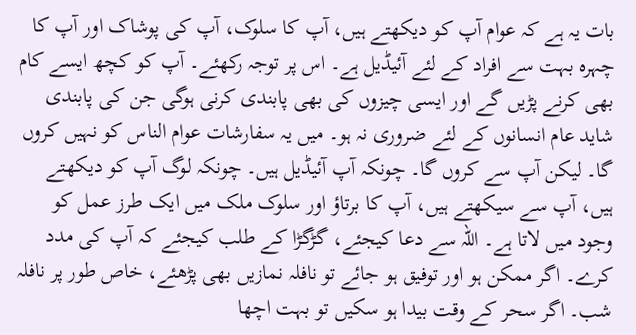بات یہ ہے کہ عوام آپ کو دیکھتے ہیں، آپ کا سلوک، آپ کی پوشاک اور آپ کا چہرہ بہت سے افراد کے لئے آئیڈیل ہے۔ اس پر توجہ رکھئے۔ آپ کو کچھ ایسے کام بھی کرنے پڑیں گے اور ایسی چیزوں کی بھی پابندی کرنی ہوگی جن کی پابندی شاید عام انسانوں کے لئے ضروری نہ ہو۔ میں یہ سفارشات عوام الناس کو نہیں کروں گا۔ لیکن آپ سے کروں گا۔ چونکہ آپ آئیڈیل ہیں۔ چونکہ لوگ آپ کو دیکھتے ہیں، آپ سے سیکھتے ہیں، آپ کا برتاؤ اور سلوک ملک میں ایک طرز عمل کو وجود میں لاتا ہے۔ اللہ سے دعا کیجئے، گڑگڑا کے طلب کیجئے کہ آپ کی مدد کرے۔ اگر ممکن ہو اور توفیق ہو جائے تو نافلہ نمازیں بھی پڑھئے، خاص طور پر نافلہ شب۔ اگر سحر کے وقت بیدا ہو سکیں تو بہت اچھا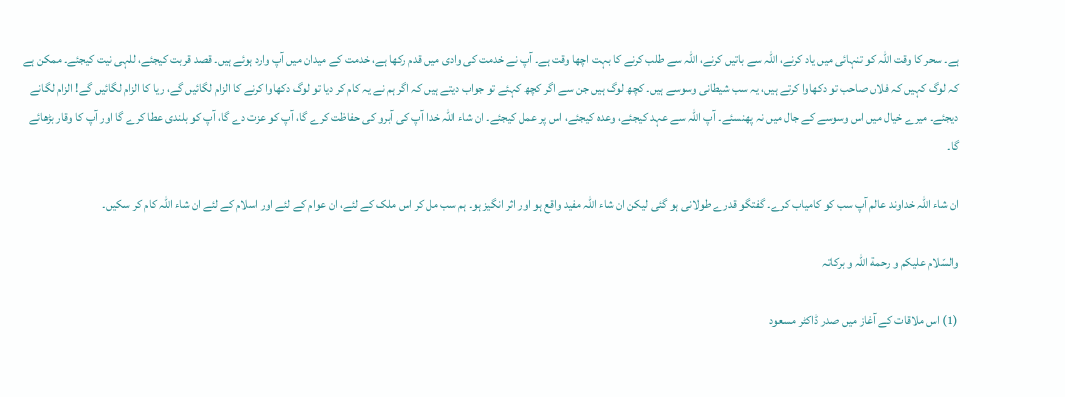ہے۔ سحر کا وقت اللہ کو تنہائی میں یاد کرنے، اللہ سے باتیں کرنے، اللہ سے طلب کرنے کا بہت اچھا وقت ہے۔ آپ نے خدمت کی وادی میں قدم رکھا ہے، خدمت کے میدان میں آپ وارد ہوئے ہیں۔ قصد قربت کیجئے، للہی نیت کیجئے۔ ممکن ہے کہ لوگ کہیں کہ فلاں صاحب تو دکھاوا کرتے ہیں، یہ سب شیطانی وسوسے ہیں۔ کچھ لوگ ہیں جن سے اگر کچھ کہئے تو جواب دیتے ہیں کہ اگر ہم نے یہ کام کر دیا تو لوگ دکھاوا کرنے کا الزام لگائیں گے، ریا کا الزام لگائیں گے! الزام لگانے دیجئے۔ میرے خیال میں اس وسوسے کے جال میں نہ پھنسئے۔ آپ اللہ سے عہد کیجئے، وعدہ کیجئے، اس پر عمل کیجئے۔ ان شاء اللہ خدا آپ کی آبرو کی حفاظت کرے گا، آپ کو عزت دے گا، آپ کو بلندی عطا کرے گا اور آپ کا وقار بڑھائے گا۔

ان شاء اللہ خداوند عالم آپ سب کو کامیاب کرے۔ گفتگو قدرے طولانی ہو گئی لیکن ان شاء اللہ مفید واقع ہو اور اثر انگیز ہو۔ ہم سب مل کر اس ملک کے لئے، ان عوام کے لئے اور اسلام کے لئے ان شاء اللہ کام کر سکیں۔

والسّلام علیکم و رحمة ‌اللہ و برکاتہ

(1) اس ملاقات کے آغاز میں صدر ڈاکٹر مسعود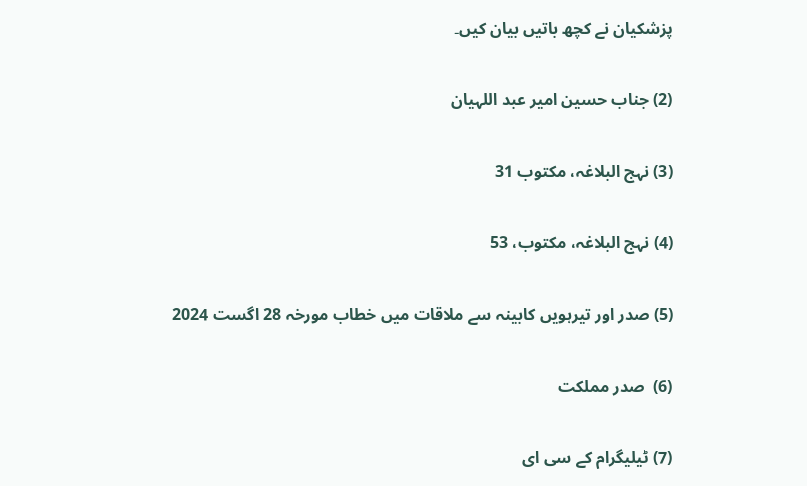پزشکیان نے کچھ باتیں بیان کیں۔

(2) جناب حسین امیر عبد اللہیان

(3) نہج البلاغہ، مکتوب 31

(4) نہج ‌البلاغہ، مکتوب، 53

(5) صدر اور تیرہویں کابینہ سے ملاقات میں خطاب مورخہ 28 اگست 2024

(6)  صدر مملکت

(7) ٹیلیگرام کے سی ای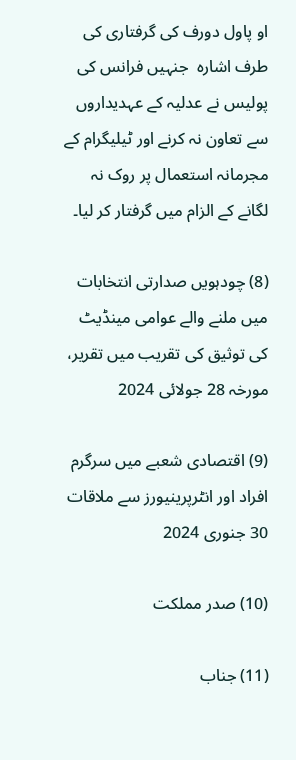او پاول دورف کی گرفتاری کی طرف اشارہ  جنہیں فرانس کی پولیس نے عدلیہ کے عہدیداروں سے تعاون نہ کرنے اور ٹیلیگرام کے مجرمانہ استعمال پر روک نہ لگانے کے الزام میں گرفتار کر لیا۔

(8) چودہویں صدارتی انتخابات میں ملنے والے عوامی مینڈیٹ کی توثیق کی تقریب میں تقریر، مورخہ 28 جولائی 2024

(9) اقتصادی شعبے میں سرگرم افراد اور انٹرپرینیورز سے ملاقات 30 جنوری 2024

(10) صدر مملکت

(11) جناب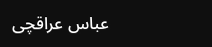عباس عراقچی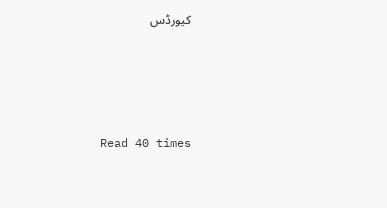کیورڈس





Read 40 times